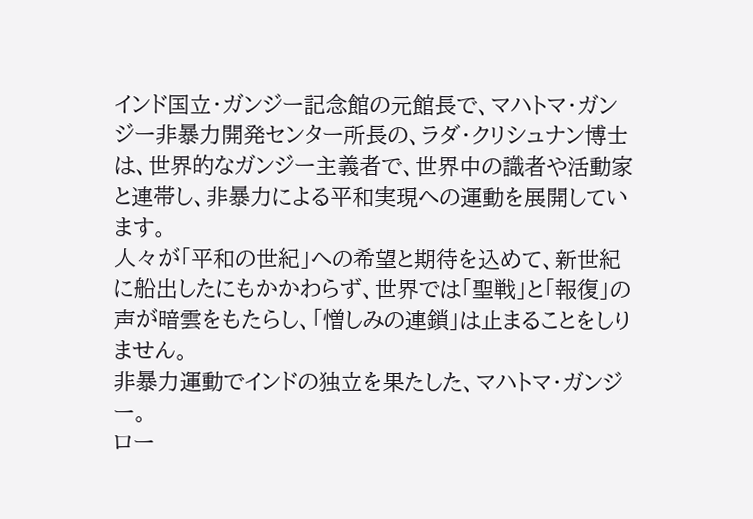インド国立・ガンジー記念館の元館長で、マハトマ・ガンジー非暴力開発センター所長の、ラダ・クリシュナン博士は、世界的なガンジー主義者で、世界中の識者や活動家と連帯し、非暴力による平和実現への運動を展開しています。
人々が「平和の世紀」への希望と期待を込めて、新世紀に船出したにもかかわらず、世界では「聖戦」と「報復」の声が暗雲をもたらし、「憎しみの連鎖」は止まることをしりません。
非暴力運動でインドの独立を果たした、マハトマ・ガンジー。
ロー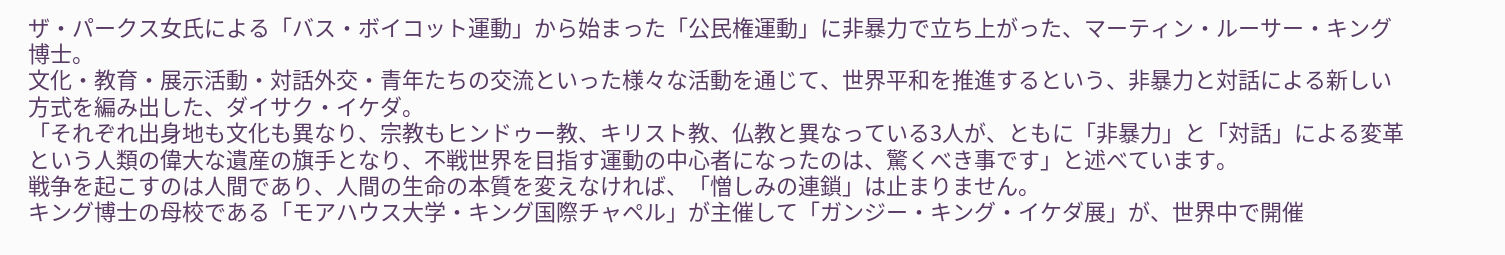ザ・パークス女氏による「バス・ボイコット運動」から始まった「公民権運動」に非暴力で立ち上がった、マーティン・ルーサー・キング博士。
文化・教育・展示活動・対話外交・青年たちの交流といった様々な活動を通じて、世界平和を推進するという、非暴力と対話による新しい方式を編み出した、ダイサク・イケダ。
「それぞれ出身地も文化も異なり、宗教もヒンドゥー教、キリスト教、仏教と異なっている3人が、ともに「非暴力」と「対話」による変革という人類の偉大な遺産の旗手となり、不戦世界を目指す運動の中心者になったのは、驚くべき事です」と述べています。
戦争を起こすのは人間であり、人間の生命の本質を変えなければ、「憎しみの連鎖」は止まりません。
キング博士の母校である「モアハウス大学・キング国際チャペル」が主催して「ガンジー・キング・イケダ展」が、世界中で開催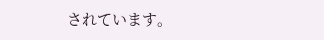されています。